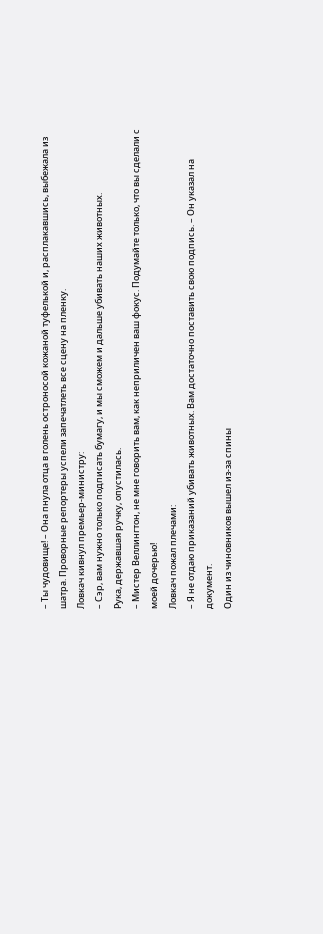– Ты чудовище! – Она пнула отца в голень остроносой кожаной туфелькой и, расплакавшись, выбежала из шатра. Проворные репортеры успели запечатлеть все сцену на пленку.
Ловкач кивнул премьер-министру:
– Сэр, вам нужно только подписать бумагу, и мы сможем и дальше убивать наших животных.
Рука, державшая ручку, опустилась.
– Мистер Веллингтон, не мне говорить вам, как неприличен ваш фокус. Подумайте только, что вы сделали с моей дочерью!
Ловкач пожал плечами:
– Я не отдаю приказаний убивать животных. Вам достаточно поставить свою подпись. – Он указал на документ.
Один из чиновников вышел из-за спины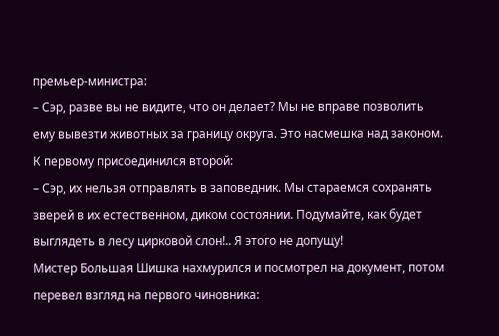премьер-министра:
– Сэр, разве вы не видите, что он делает? Мы не вправе позволить ему вывезти животных за границу округа. Это насмешка над законом.
К первому присоединился второй:
– Сэр, их нельзя отправлять в заповедник. Мы стараемся сохранять зверей в их естественном, диком состоянии. Подумайте, как будет выглядеть в лесу цирковой слон!.. Я этого не допущу!
Мистер Большая Шишка нахмурился и посмотрел на документ, потом перевел взгляд на первого чиновника: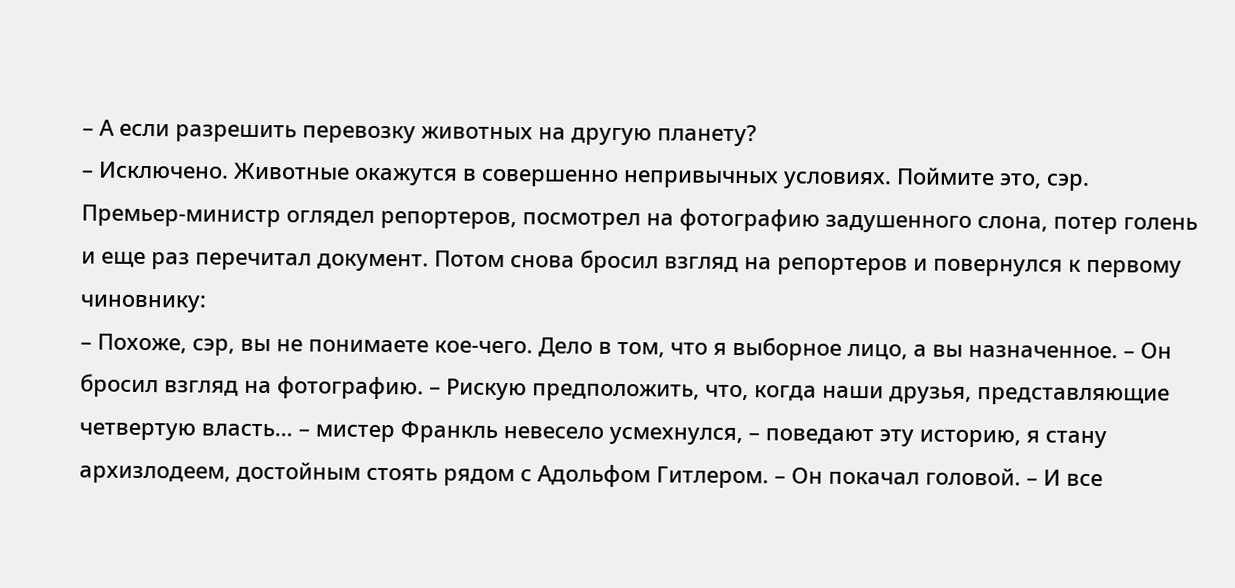– А если разрешить перевозку животных на другую планету?
– Исключено. Животные окажутся в совершенно непривычных условиях. Поймите это, сэр.
Премьер-министр оглядел репортеров, посмотрел на фотографию задушенного слона, потер голень и еще раз перечитал документ. Потом снова бросил взгляд на репортеров и повернулся к первому чиновнику:
– Похоже, сэр, вы не понимаете кое-чего. Дело в том, что я выборное лицо, а вы назначенное. – Он бросил взгляд на фотографию. – Рискую предположить, что, когда наши друзья, представляющие четвертую власть… – мистер Франкль невесело усмехнулся, – поведают эту историю, я стану архизлодеем, достойным стоять рядом с Адольфом Гитлером. – Он покачал головой. – И все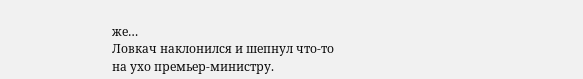же…
Ловкач наклонился и шепнул что-то на ухо премьер-министру.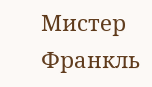Мистер Франкль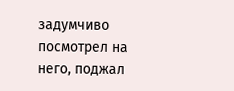задумчиво посмотрел на него, поджал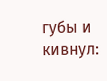губы и кивнул: